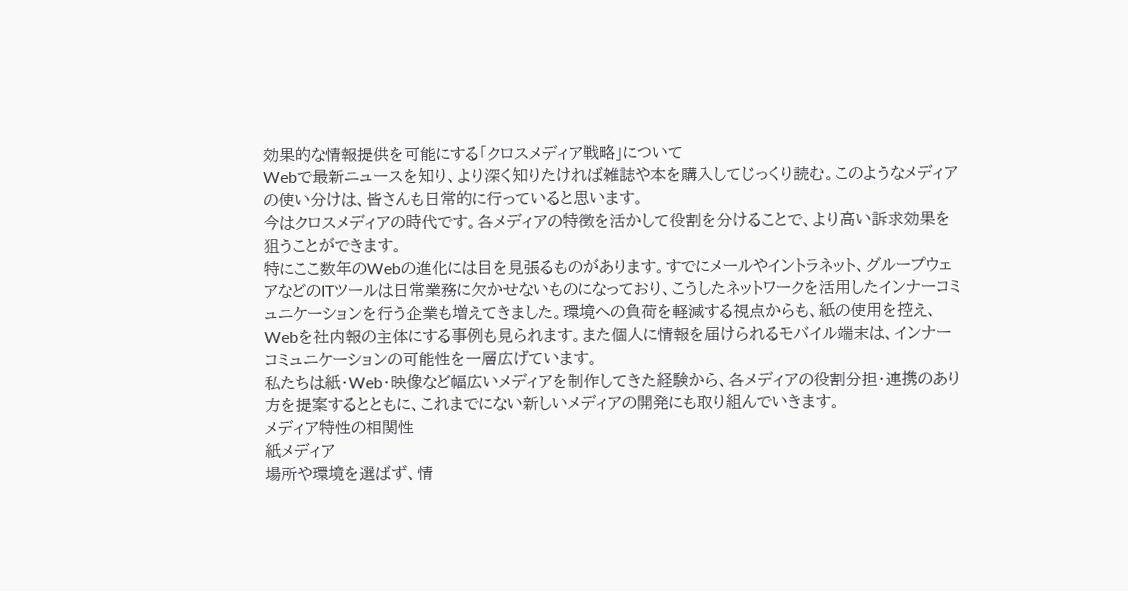効果的な情報提供を可能にする「クロスメディア戦略」について
Webで最新ニュースを知り、より深く知りたければ雑誌や本を購入してじっくり読む。このようなメディアの使い分けは、皆さんも日常的に行っていると思います。
今はクロスメディアの時代です。各メディアの特徴を活かして役割を分けることで、より高い訴求効果を狙うことができます。
特にここ数年のWebの進化には目を見張るものがあります。すでにメールやイントラネット、グループウェアなどのITツールは日常業務に欠かせないものになっており、こうしたネットワークを活用したインナーコミュニケーションを行う企業も増えてきました。環境への負荷を軽減する視点からも、紙の使用を控え、Webを社内報の主体にする事例も見られます。また個人に情報を届けられるモバイル端末は、インナーコミュニケーションの可能性を一層広げています。
私たちは紙・Web・映像など幅広いメディアを制作してきた経験から、各メディアの役割分担・連携のあり方を提案するとともに、これまでにない新しいメディアの開発にも取り組んでいきます。
メディア特性の相関性
紙メディア
場所や環境を選ばず、情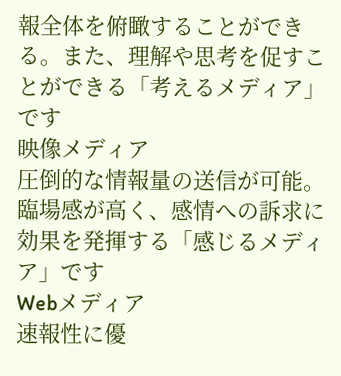報全体を俯瞰することができる。また、理解や思考を促すことができる「考えるメディア」です
映像メディア
圧倒的な情報量の送信が可能。臨場感が高く、感情への訴求に効果を発揮する「感じるメディア」です
Webメディア
速報性に優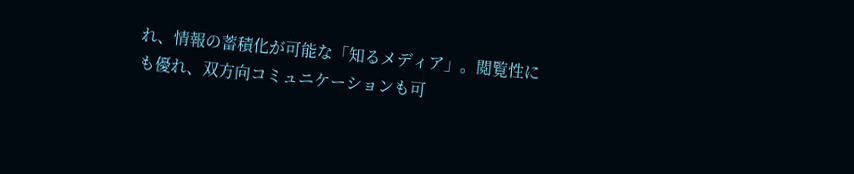れ、情報の蓄積化が可能な「知るメディア」。閲覧性にも優れ、双方向コミュニケーションも可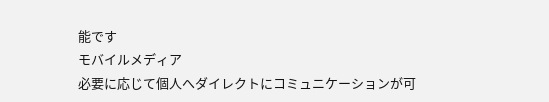能です
モバイルメディア
必要に応じて個人へダイレクトにコミュニケーションが可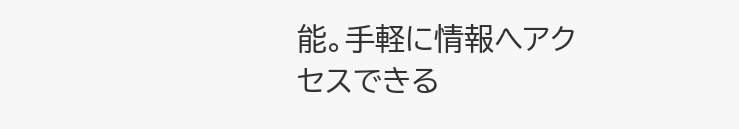能。手軽に情報へアクセスできる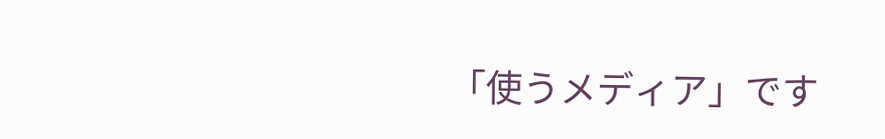「使うメディア」です